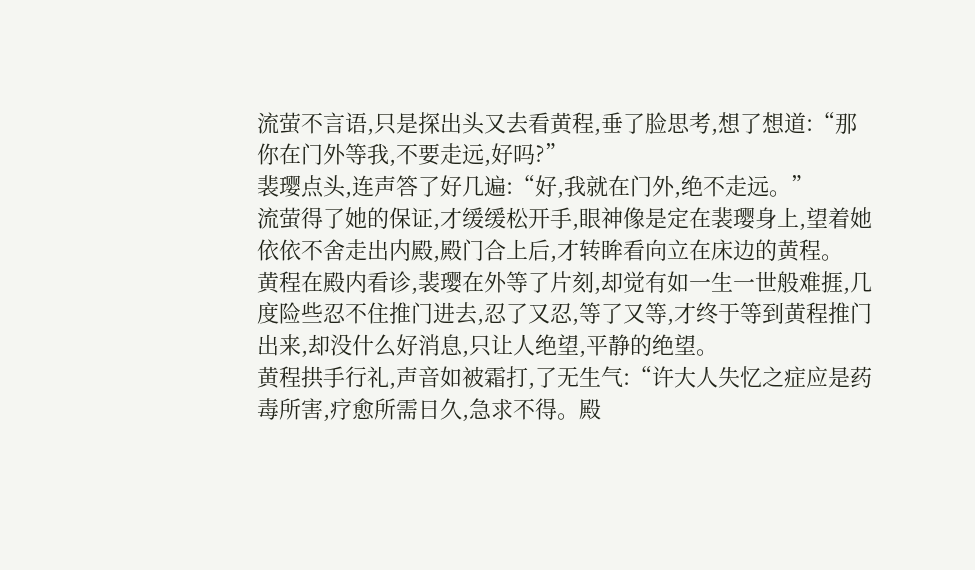流萤不言语,只是探出头又去看黄程,垂了脸思考,想了想道:“那你在门外等我,不要走远,好吗?”
裴璎点头,连声答了好几遍:“好,我就在门外,绝不走远。”
流萤得了她的保证,才缓缓松开手,眼神像是定在裴璎身上,望着她依依不舍走出内殿,殿门合上后,才转眸看向立在床边的黄程。
黄程在殿内看诊,裴璎在外等了片刻,却觉有如一生一世般难捱,几度险些忍不住推门进去,忍了又忍,等了又等,才终于等到黄程推门出来,却没什么好消息,只让人绝望,平静的绝望。
黄程拱手行礼,声音如被霜打,了无生气:“许大人失忆之症应是药毒所害,疗愈所需日久,急求不得。殿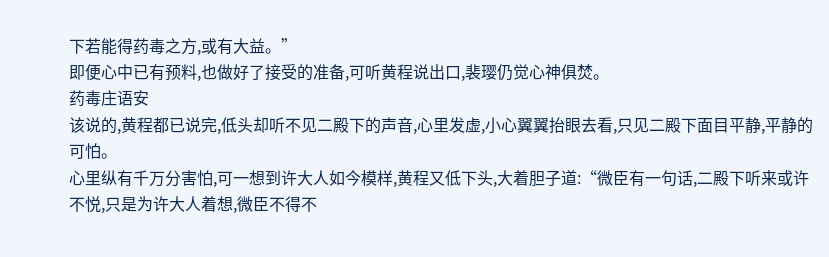下若能得药毒之方,或有大益。”
即便心中已有预料,也做好了接受的准备,可听黄程说出口,裴璎仍觉心神俱焚。
药毒庄语安
该说的,黄程都已说完,低头却听不见二殿下的声音,心里发虚,小心翼翼抬眼去看,只见二殿下面目平静,平静的可怕。
心里纵有千万分害怕,可一想到许大人如今模样,黄程又低下头,大着胆子道:“微臣有一句话,二殿下听来或许不悦,只是为许大人着想,微臣不得不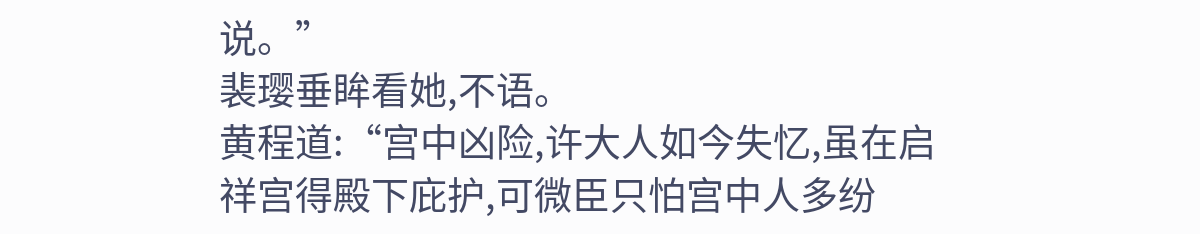说。”
裴璎垂眸看她,不语。
黄程道:“宫中凶险,许大人如今失忆,虽在启祥宫得殿下庇护,可微臣只怕宫中人多纷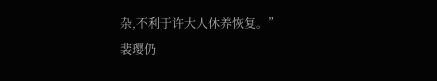杂,不利于许大人休养恢复。”
裴璎仍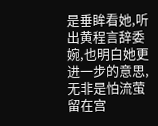是垂眸看她,听出黄程言辞委婉,也明白她更进一步的意思,无非是怕流萤留在宫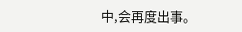中,会再度出事。